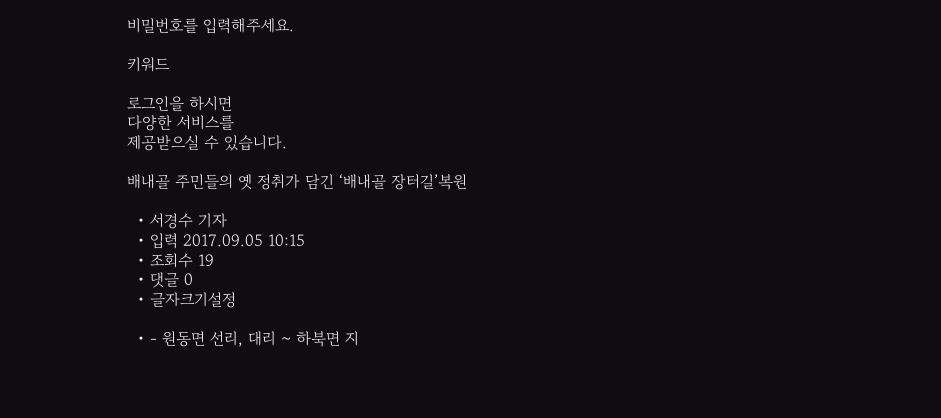비밀번호를 입력해주세요.

키워드

로그인을 하시면
다양한 서비스를
제공받으실 수 있습니다.

배내골 주민들의 옛 정취가 담긴 ‘배내골 장터길’복원

  • 서경수 기자
  • 입력 2017.09.05 10:15
  • 조회수 19
  • 댓글 0
  • 글자크기설정

  • - 원동면 선리, 대리 ~ 하북면 지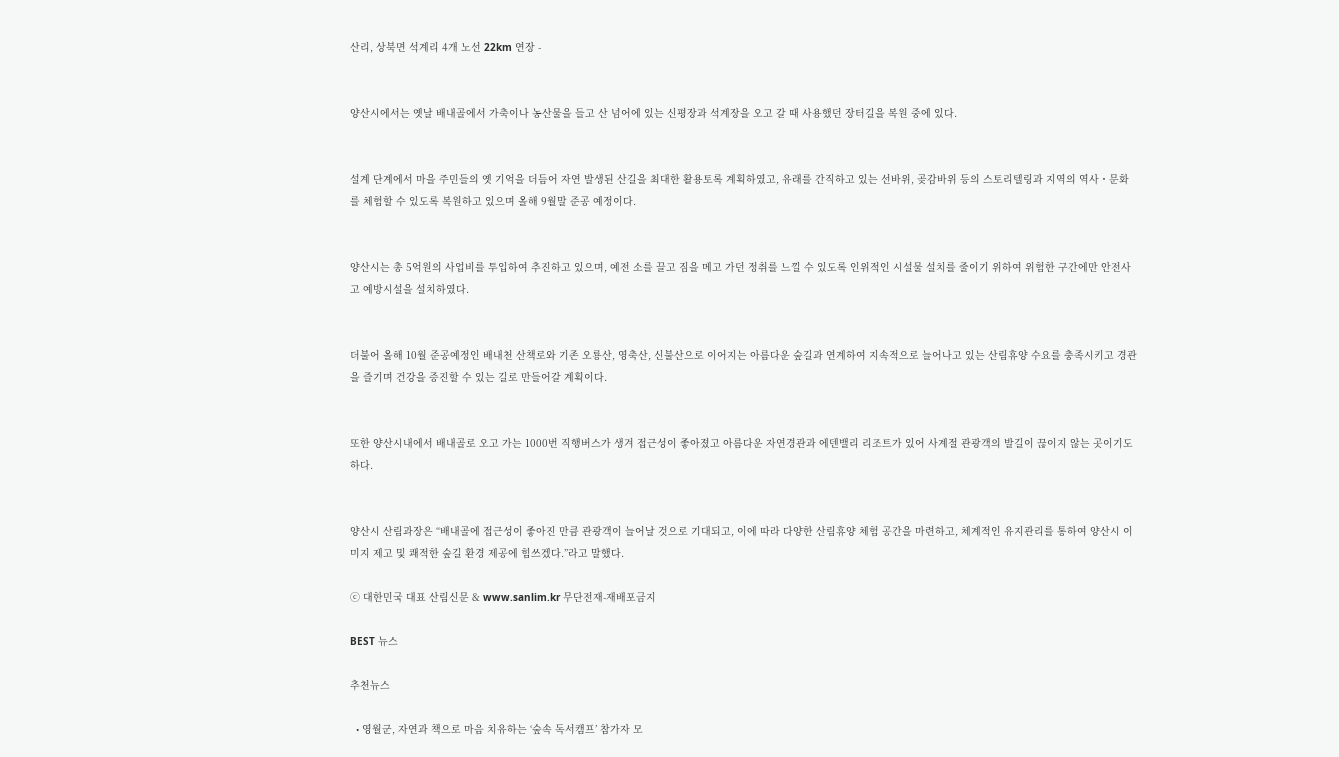산리, 상북면 석계리 4개 노선 22km 연장 -


양산시에서는 옛날 배내골에서 가축이나 농산물을 들고 산 넘어에 있는 신평장과 석계장을 오고 갈 때 사용했던 장터길을 복원 중에 있다.


설계 단계에서 마을 주민들의 옛 기억을 더듬어 자연 발생된 산길을 최대한 활용토록 계획하였고, 유래를 간직하고 있는 선바위, 곶감바위 등의 스토리텔링과 지역의 역사・문화를 체험할 수 있도록 복원하고 있으며 올해 9월말 준공 예정이다.


양산시는 총 5억원의 사업비를 투입하여 추진하고 있으며, 예전 소를 끌고 짐을 메고 가던 정취를 느낄 수 있도록 인위적인 시설물 설치를 줄이기 위하여 위험한 구간에만 안전사고 예방시설을 설치하였다.


더불어 올해 10월 준공예정인 배내천 산책로와 기존 오룡산, 영축산, 신불산으로 이어지는 아름다운 숲길과 연계하여 지속적으로 늘어나고 있는 산림휴양 수요를 충족시키고 경관을 즐기며 건강을 증진할 수 있는 길로 만들어갈 계획이다.


또한 양산시내에서 배내골로 오고 가는 1000번 직행버스가 생겨 접근성이 좋아졌고 아름다운 자연경관과 에덴밸리 리조트가 있어 사계절 관광객의 발길이 끊이지 않는 곳이기도 하다.


양산시 산림과장은 “배내골에 접근성이 좋아진 만큼 관광객이 늘어날 것으로 기대되고, 이에 따라 다양한 산림휴양 체험 공간을 마련하고, 체계적인 유지관리를 통하여 양산시 이미지 제고 및 쾌적한 숲길 환경 제공에 힘쓰겠다.”라고 말했다.

ⓒ 대한민국 대표 산림신문 & www.sanlim.kr 무단전재-재배포금지

BEST 뉴스

추천뉴스

  • 영월군, 자연과 책으로 마음 치유하는 ‘숲속 독서캠프’ 참가자 모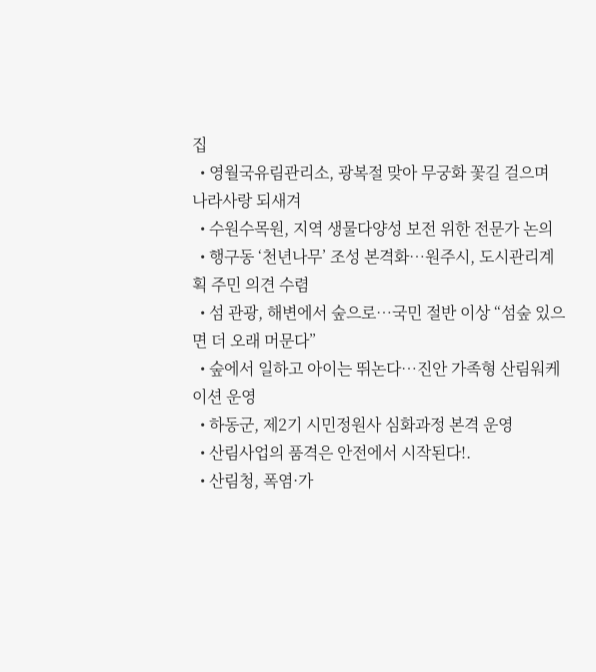집
  • 영월국유림관리소, 광복절 맞아 무궁화 꽃길 걸으며 나라사랑 되새겨
  • 수원수목원, 지역 생물다양성 보전 위한 전문가 논의
  • 행구동 ‘천년나무’ 조성 본격화…원주시, 도시관리계획 주민 의견 수렴
  • 섬 관광, 해변에서 숲으로…국민 절반 이상 “섬숲 있으면 더 오래 머문다”
  • 숲에서 일하고 아이는 뛰논다…진안 가족형 산림워케이션 운영
  • 하동군, 제2기 시민정원사 심화과정 본격 운영
  • 산림사업의 품격은 안전에서 시작된다!.
  • 산림청, 폭염·가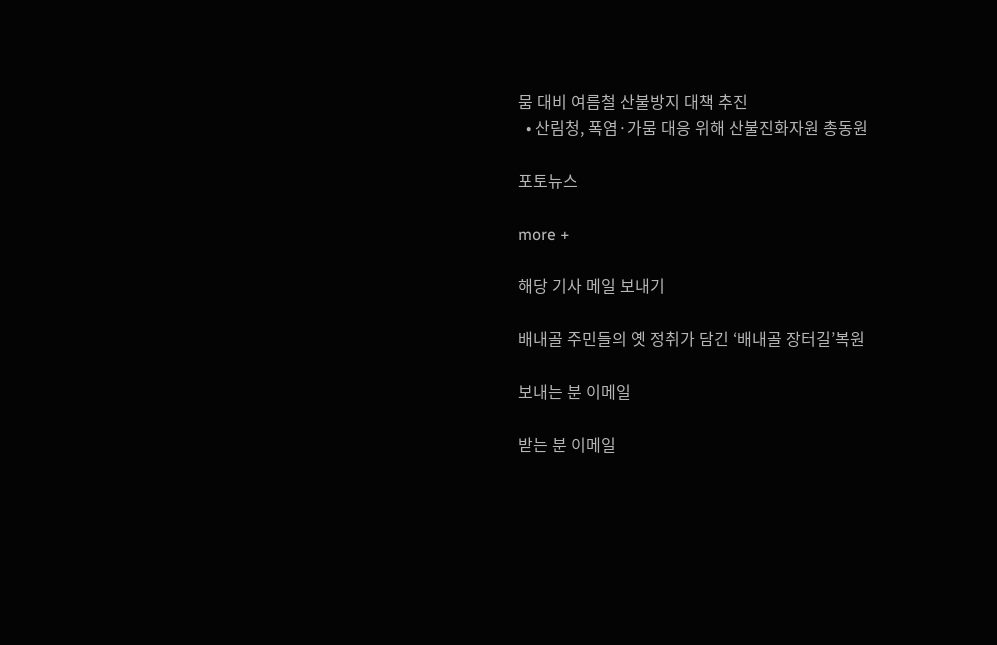뭄 대비 여름철 산불방지 대책 추진
  • 산림청, 폭염·가뭄 대응 위해 산불진화자원 총동원

포토뉴스

more +

해당 기사 메일 보내기

배내골 주민들의 옛 정취가 담긴 ‘배내골 장터길’복원

보내는 분 이메일

받는 분 이메일